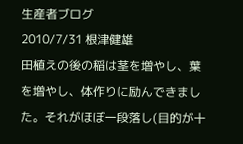生産者ブログ
2010/7/31 根津健雄
田植えの後の稲は茎を増やし、葉を増やし、体作りに励んできました。それがほぼ一段落し(目的が十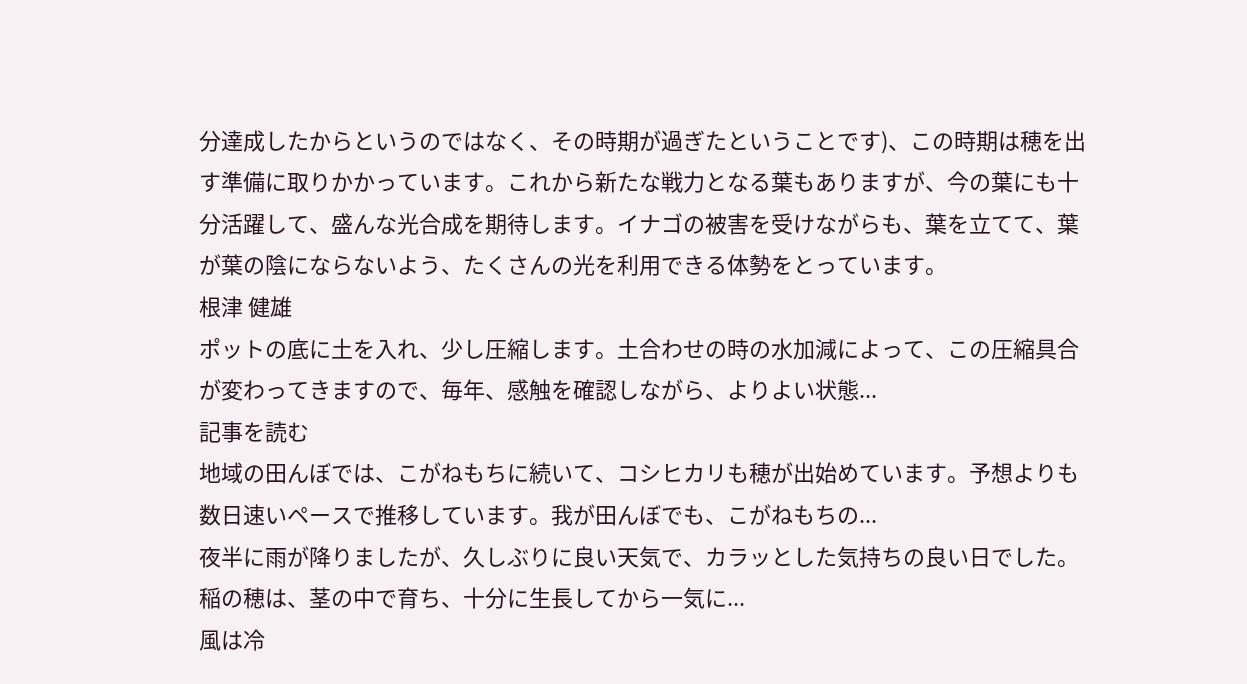分達成したからというのではなく、その時期が過ぎたということです)、この時期は穂を出す準備に取りかかっています。これから新たな戦力となる葉もありますが、今の葉にも十分活躍して、盛んな光合成を期待します。イナゴの被害を受けながらも、葉を立てて、葉が葉の陰にならないよう、たくさんの光を利用できる体勢をとっています。
根津 健雄
ポットの底に土を入れ、少し圧縮します。土合わせの時の水加減によって、この圧縮具合が変わってきますので、毎年、感触を確認しながら、よりよい状態...
記事を読む
地域の田んぼでは、こがねもちに続いて、コシヒカリも穂が出始めています。予想よりも数日速いペースで推移しています。我が田んぼでも、こがねもちの...
夜半に雨が降りましたが、久しぶりに良い天気で、カラッとした気持ちの良い日でした。 稲の穂は、茎の中で育ち、十分に生長してから一気に...
風は冷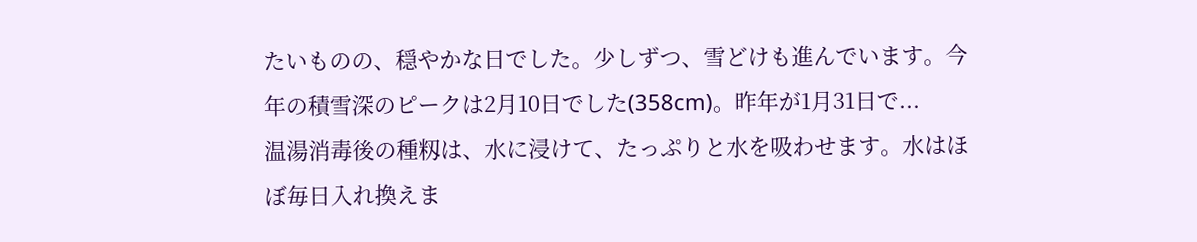たいものの、穏やかな日でした。少しずつ、雪どけも進んでいます。今年の積雪深のピークは2月10日でした(358cm)。昨年が1月31日で...
温湯消毒後の種籾は、水に浸けて、たっぷりと水を吸わせます。水はほぼ毎日入れ換えま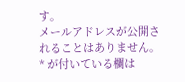す。
メールアドレスが公開されることはありません。 * が付いている欄は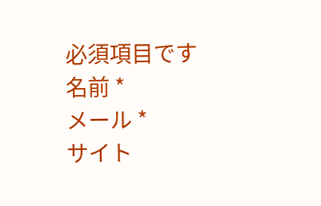必須項目です
名前 *
メール *
サイト